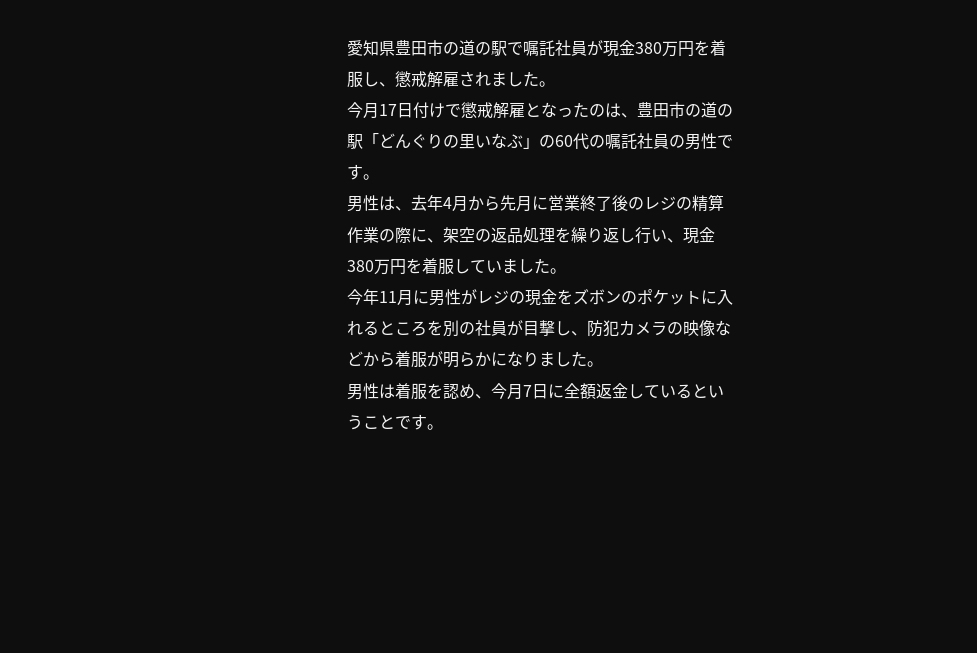愛知県豊田市の道の駅で嘱託社員が現金380万円を着服し、懲戒解雇されました。
今月17日付けで懲戒解雇となったのは、豊田市の道の駅「どんぐりの里いなぶ」の60代の嘱託社員の男性です。
男性は、去年4月から先月に営業終了後のレジの精算作業の際に、架空の返品処理を繰り返し行い、現金380万円を着服していました。
今年11月に男性がレジの現金をズボンのポケットに入れるところを別の社員が目撃し、防犯カメラの映像などから着服が明らかになりました。
男性は着服を認め、今月7日に全額返金しているということです。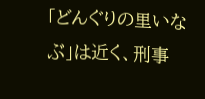「どんぐりの里いなぶ」は近く、刑事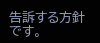告訴する方針です。